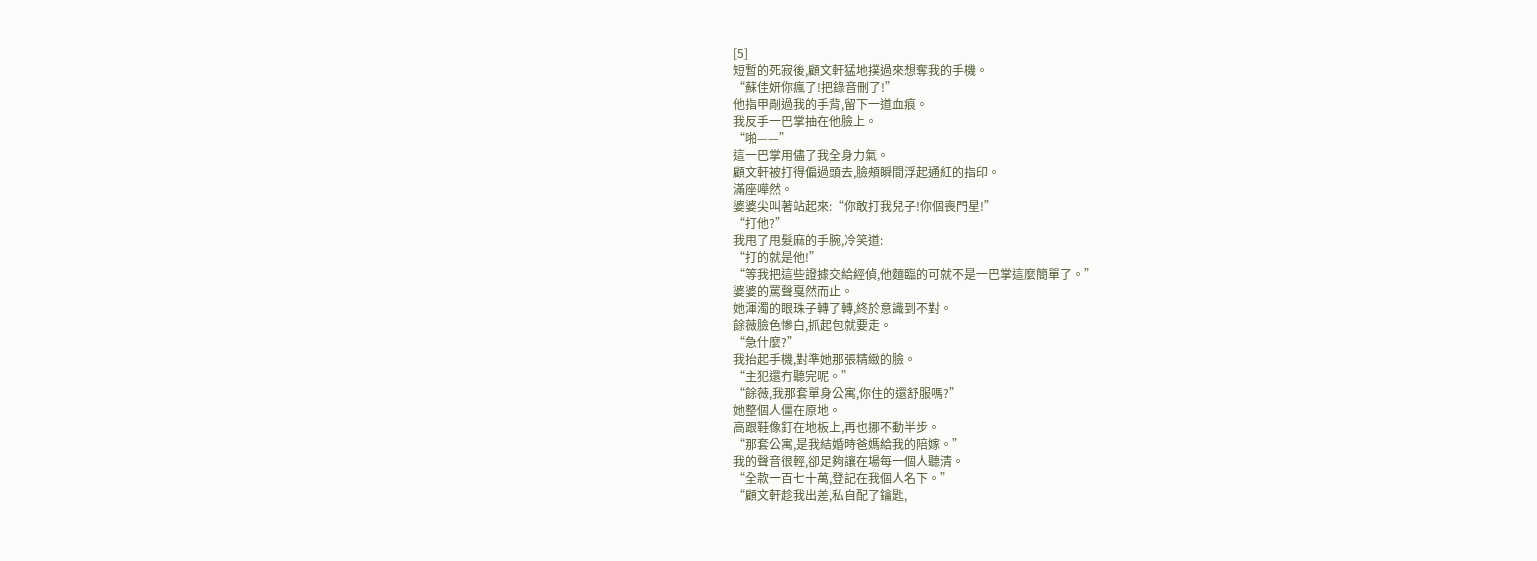[5]
短暫的死寂後,顧文軒猛地撲過來想奪我的手機。
“蘇佳妍你瘋了!把錄音刪了!”
他指甲剮過我的手背,留下一道血痕。
我反手一巴掌抽在他臉上。
“啪——”
這一巴掌用儘了我全身力氣。
顧文軒被打得偏過頭去,臉頰瞬間浮起通紅的指印。
滿座嘩然。
婆婆尖叫著站起來:“你敢打我兒子!你個喪門星!”
“打他?”
我甩了甩髮麻的手腕,冷笑道:
“打的就是他!”
“等我把這些證據交給經偵,他麵臨的可就不是一巴掌這麼簡單了。”
婆婆的罵聲戛然而止。
她渾濁的眼珠子轉了轉,終於意識到不對。
餘薇臉色慘白,抓起包就要走。
“急什麼?”
我抬起手機,對準她那張精緻的臉。
“主犯還冇聽完呢。”
“餘薇,我那套單身公寓,你住的還舒服嗎?”
她整個人僵在原地。
高跟鞋像釘在地板上,再也挪不動半步。
“那套公寓,是我結婚時爸媽給我的陪嫁。”
我的聲音很輕,卻足夠讓在場每一個人聽清。
“全款一百七十萬,登記在我個人名下。”
“顧文軒趁我出差,私自配了鑰匙,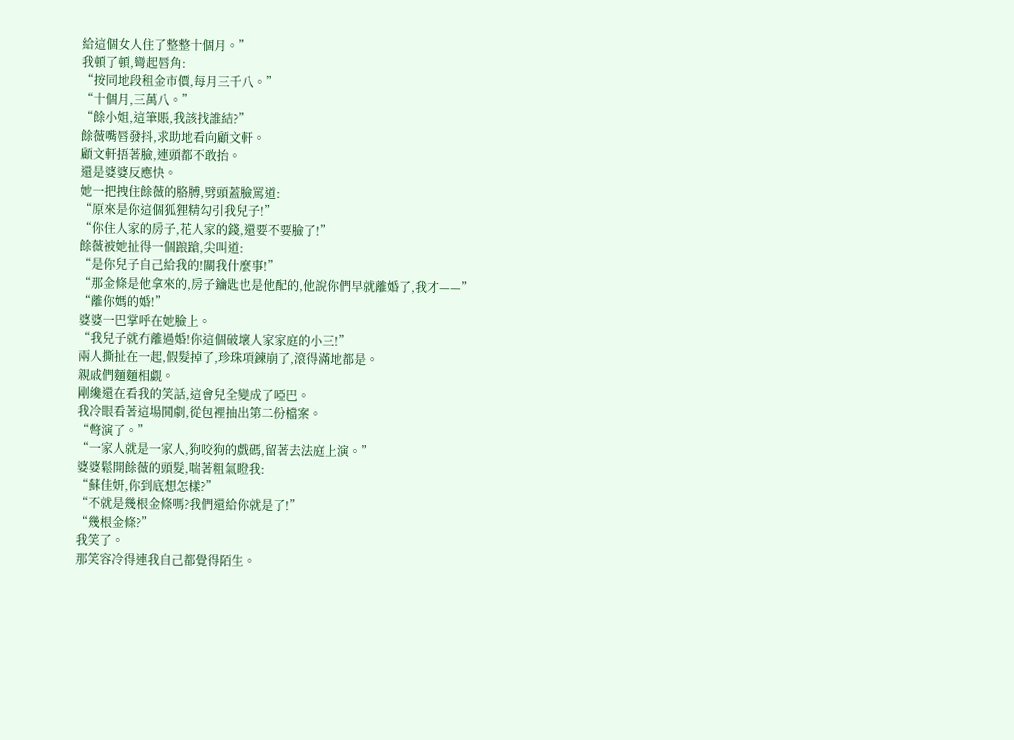給這個女人住了整整十個月。”
我頓了頓,彎起唇角:
“按同地段租金市價,每月三千八。”
“十個月,三萬八。”
“餘小姐,這筆賬,我該找誰結?”
餘薇嘴唇發抖,求助地看向顧文軒。
顧文軒捂著臉,連頭都不敢抬。
還是婆婆反應快。
她一把拽住餘薇的胳膊,劈頭蓋臉罵道:
“原來是你這個狐狸精勾引我兒子!”
“你住人家的房子,花人家的錢,還要不要臉了!”
餘薇被她扯得一個踉蹌,尖叫道:
“是你兒子自己給我的!關我什麼事!”
“那金條是他拿來的,房子鑰匙也是他配的,他說你們早就離婚了,我才——”
“離你媽的婚!”
婆婆一巴掌呼在她臉上。
“我兒子就冇離過婚!你這個破壞人家家庭的小三!”
兩人撕扯在一起,假髮掉了,珍珠項鍊崩了,滾得滿地都是。
親戚們麵麵相覷。
剛纔還在看我的笑話,這會兒全變成了啞巴。
我冷眼看著這場鬨劇,從包裡抽出第二份檔案。
“彆演了。”
“一家人就是一家人,狗咬狗的戲碼,留著去法庭上演。”
婆婆鬆開餘薇的頭髮,喘著粗氣瞪我:
“蘇佳妍,你到底想怎樣?”
“不就是幾根金條嗎?我們還給你就是了!”
“幾根金條?”
我笑了。
那笑容冷得連我自己都覺得陌生。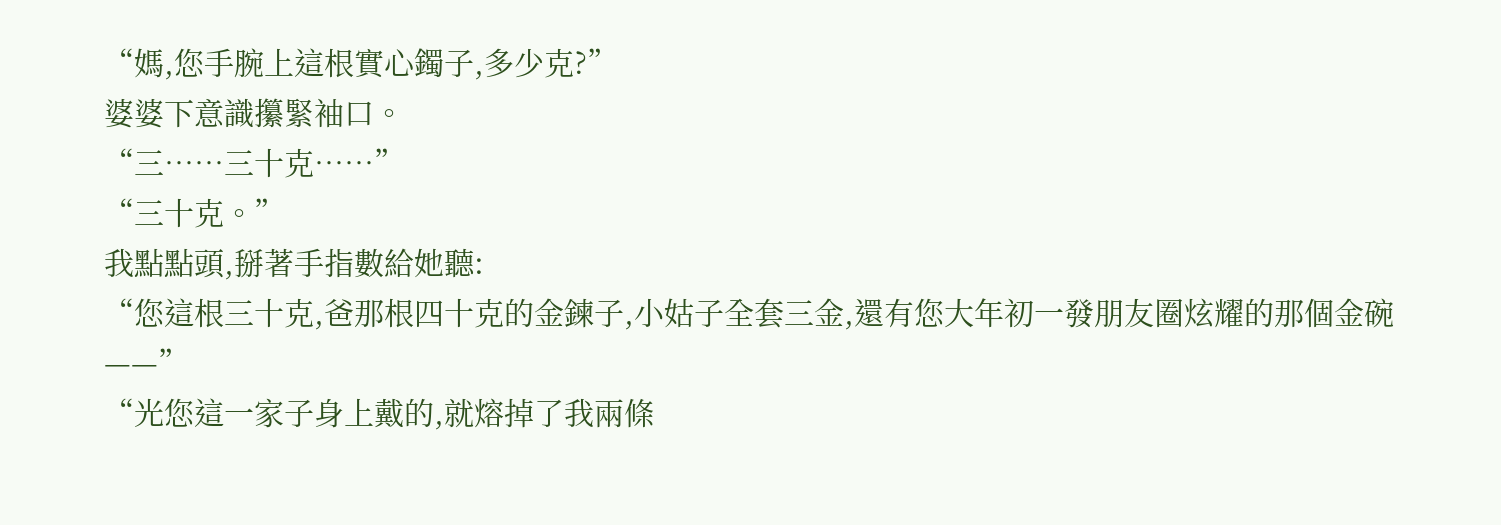“媽,您手腕上這根實心鐲子,多少克?”
婆婆下意識攥緊袖口。
“三……三十克……”
“三十克。”
我點點頭,掰著手指數給她聽:
“您這根三十克,爸那根四十克的金鍊子,小姑子全套三金,還有您大年初一發朋友圈炫耀的那個金碗——”
“光您這一家子身上戴的,就熔掉了我兩條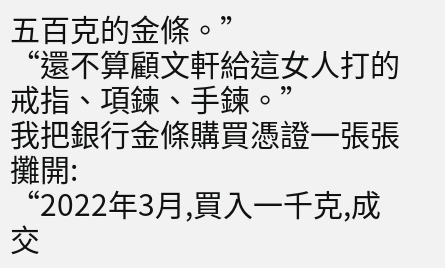五百克的金條。”
“還不算顧文軒給這女人打的戒指、項鍊、手鍊。”
我把銀行金條購買憑證一張張攤開:
“2022年3月,買入一千克,成交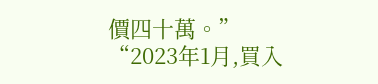價四十萬。”
“2023年1月,買入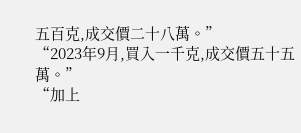五百克,成交價二十八萬。”
“2023年9月,買入一千克,成交價五十五萬。”
“加上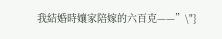我結婚時孃家陪嫁的六百克——”\"}